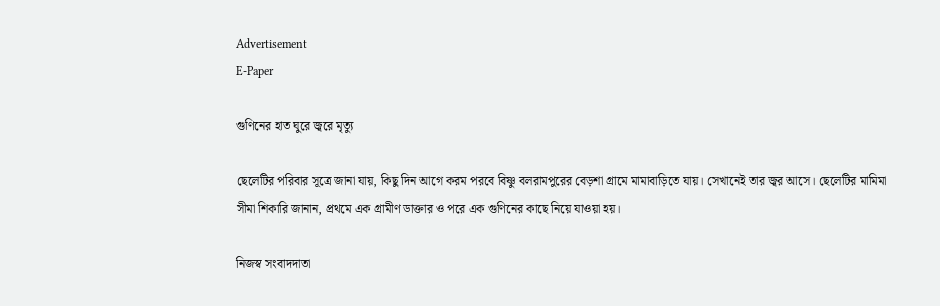Advertisement
E-Paper

গুণিনের হাত ঘুরে জ্বরে মৃত্যু

ছেলেটির পরিবার সূত্রে জানা যায়, কিছু দিন আগে করম পরবে বিষ্ণু বলরামপুরের বেড়শা গ্রামে মামাবাড়িতে যায়। সেখানেই তার জ্বর আসে। ছেলেটির মামিমা সীমা শিকারি জানান, প্রথমে এক গ্রামীণ ডাক্তার ও পরে এক গুণিনের কাছে নিয়ে যাওয়া হয়।

নিজস্ব সংবাদদাতা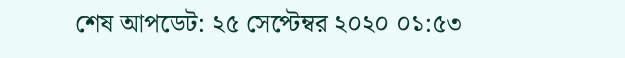শেষ আপডেট: ২৫ সেপ্টেম্বর ২০২০ ০১:৫৩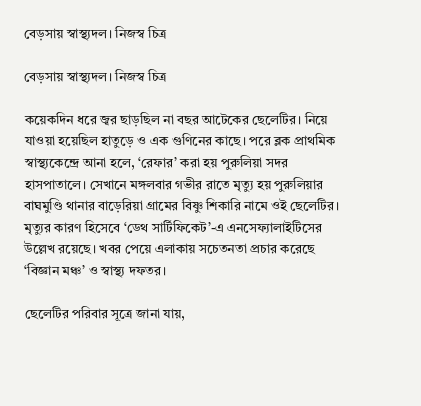বেড়সায় স্বাস্থ্যদল। নিজস্ব চিত্র

বেড়সায় স্বাস্থ্যদল। নিজস্ব চিত্র

কয়েকদিন ধরে জ্বর ছাড়ছিল না বছর আটেকের ছেলেটির। নিয়ে যাওয়া হয়েছিল হাতুড়ে ও এক গুণিনের কাছে। পরে ব্লক প্রাথমিক স্বাস্থ্যকেন্দ্রে আনা হলে, ‘রেফার’ করা হয় পুরুলিয়া সদর হাসপাতালে। সেখানে মঙ্গলবার গভীর রাতে মৃত্যু হয় পুরুলিয়ার বাঘমুণ্ডি থানার বাড়েরিয়া গ্রামের বিষ্ণু শিকারি নামে ওই ছেলেটির। মৃত্যুর কারণ হিসেবে ‘ডেথ সার্টিফিকেট’-এ এনসেফ্যালাইটিসের উল্লেখ রয়েছে। খবর পেয়ে এলাকায় সচেতনতা প্রচার করেছে ‘বিজ্ঞান মঞ্চ’ ও স্বাস্থ্য দফতর।

ছেলেটির পরিবার সূত্রে জানা যায়,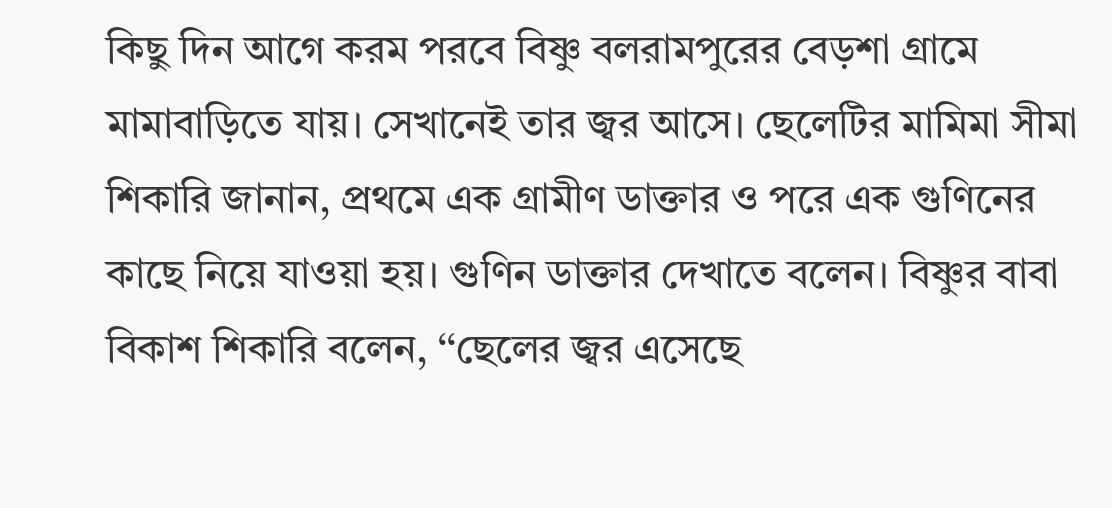কিছু দিন আগে করম পরবে বিষ্ণু বলরামপুরের বেড়শা গ্রামে মামাবাড়িতে যায়। সেখানেই তার জ্বর আসে। ছেলেটির মামিমা সীমা শিকারি জানান, প্রথমে এক গ্রামীণ ডাক্তার ও পরে এক গুণিনের কাছে নিয়ে যাওয়া হয়। গুণিন ডাক্তার দেখাতে বলেন। বিষ্ণুর বাবা বিকাশ শিকারি বলেন, ‘‘ছেলের জ্বর এসেছে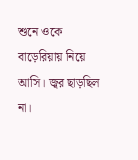শুনে ওকে বাড়েরিয়ায় নিয়ে আসি। জ্বর ছাড়ছিল না।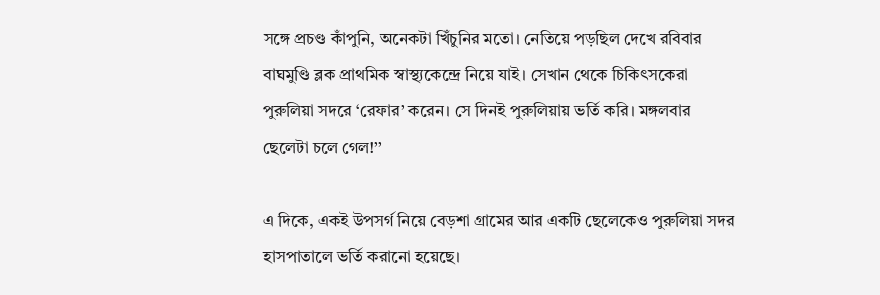সঙ্গে প্রচণ্ড কাঁপুনি, অনেকটা খিঁচুনির মতো। নেতিয়ে পড়ছিল দেখে রবিবার বাঘমুণ্ডি ব্লক প্রাথমিক স্বাস্থ্যকেন্দ্রে নিয়ে যাই। সেখান থেকে চিকিৎসকেরা পুরুলিয়া সদরে ‘রেফার’ করেন। সে দিনই পুরুলিয়ায় ভর্তি করি। মঙ্গলবার ছেলেটা চলে গেল!’’

এ দিকে, একই উপসর্গ নিয়ে বেড়শা গ্রামের আর একটি ছেলেকেও পুরুলিয়া সদর হাসপাতালে ভর্তি করানো হয়েছে।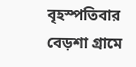বৃহস্পতিবার বেড়শা গ্রামে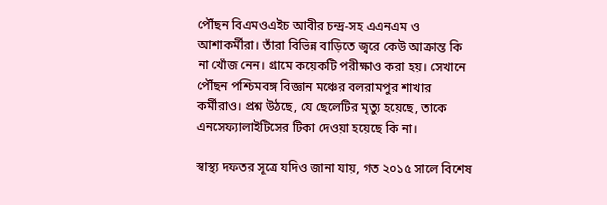পৌঁছন বিএমওএইচ আবীর চন্দ্র-সহ এএনএম ও আশাকর্মীরা। তাঁরা বিভিন্ন বাড়িতে জ্বরে কেউ আক্রান্ত কি না খোঁজ নেন। গ্রামে কয়েকটি পরীক্ষাও করা হয়। সেখানে পৌঁছন পশ্চিমবঙ্গ বিজ্ঞান মঞ্চের বলরামপুর শাখার কর্মীরাও। প্রশ্ন উঠছে, যে ছেলেটির মৃত্যু হয়েছে, তাকে এনসেফ্যালাইটিসের টিকা দেওয়া হয়েছে কি না।

স্বাস্থ্য দফতর সূত্রে যদিও জানা যায়, গত ২০১৫ সালে বিশেষ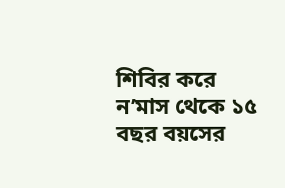শিবির করে ন’মাস থেকে ১৫ বছর বয়সের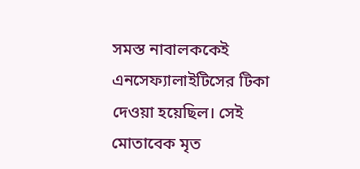সমস্ত নাবালককেই এনসেফ্যালাইটিসের টিকা দেওয়া হয়েছিল। সেই মোতাবেক মৃত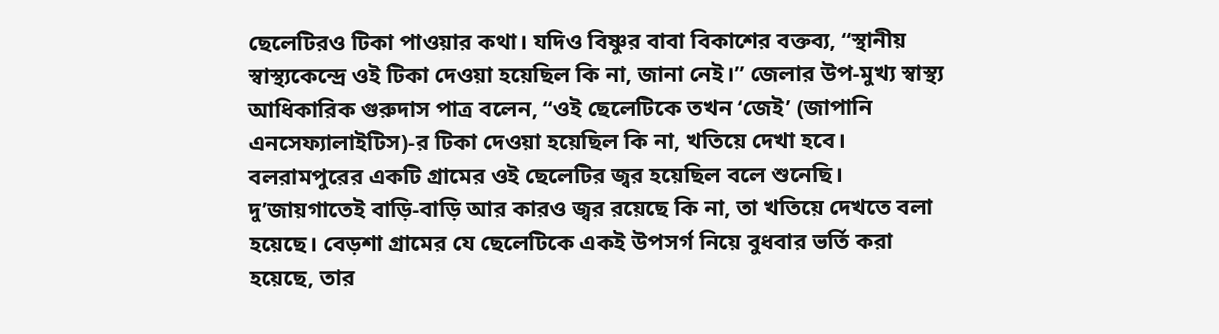ছেলেটিরও টিকা পাওয়ার কথা। যদিও বিষ্ণুর বাবা বিকাশের বক্তব্য, ‘‘স্থানীয় স্বাস্থ্যকেন্দ্রে ওই টিকা দেওয়া হয়েছিল কি না, জানা নেই।’’ জেলার উপ-মুখ্য স্বাস্থ্য আধিকারিক গুরুদাস পাত্র বলেন, ‘‘ওই ছেলেটিকে তখন ‘জেই’ (জাপানি এনসেফ্যালাইটিস)-র টিকা দেওয়া হয়েছিল কি না, খতিয়ে দেখা হবে। বলরামপুরের একটি গ্রামের ওই ছেলেটির জ্বর হয়েছিল বলে শুনেছি। দু’জায়গাতেই বাড়ি-বাড়ি আর কারও জ্বর রয়েছে কি না, তা খতিয়ে দেখতে বলা হয়েছে। বেড়শা গ্রামের যে ছেলেটিকে একই উপসর্গ নিয়ে বুধবার ভর্তি করা হয়েছে, তার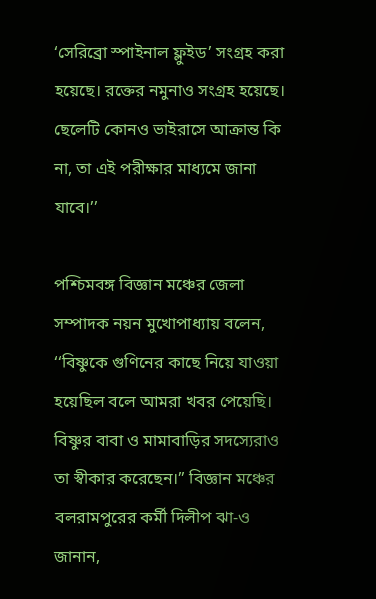‘সেরিব্রো স্পাইনাল ফ্লুইড’ সংগ্রহ করা হয়েছে। রক্তের নমুনাও সংগ্রহ হয়েছে। ছেলেটি কোনও ভাইরাসে আক্রান্ত কি না, তা এই পরীক্ষার মাধ্যমে জানা যাবে।’’

পশ্চিমবঙ্গ বিজ্ঞান মঞ্চের জেলা সম্পাদক নয়ন মুখোপাধ্যায় বলেন, ‘‘বিষ্ণুকে গুণিনের কাছে নিয়ে যাওয়া হয়েছিল বলে আমরা খবর পেয়েছি। বিষ্ণুর বাবা ও মামাবাড়ির সদস্যেরাও তা স্বীকার করেছেন।’’ বিজ্ঞান মঞ্চের বলরামপুরের কর্মী দিলীপ ঝা-ও জানান,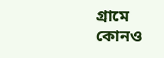গ্রামে কোনও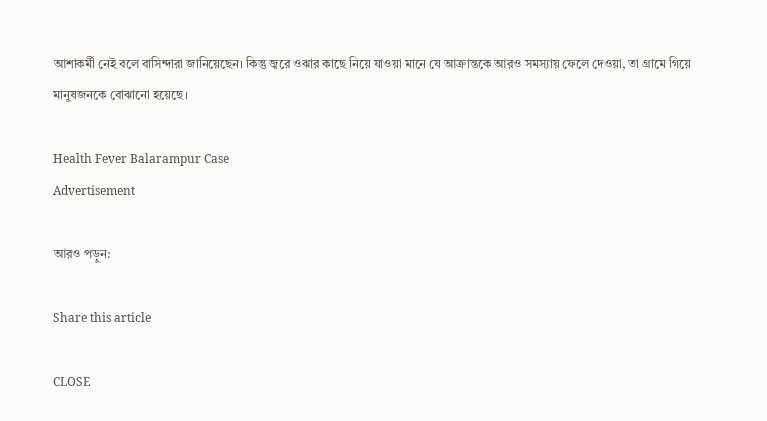আশাকর্মী নেই বলে বাসিন্দারা জানিয়েছেন। কিন্তু জ্বরে ওঝার কাছে নিয়ে যাওয়া মানে যে আক্রান্তকে আরও সমস্যায় ফেলে দেওয়া, তা গ্রামে গিয়ে মানুষজনকে বোঝানো হয়েছে।

Health Fever Balarampur Case
Advertisement

আরও পড়ুন:

Share this article

CLOSE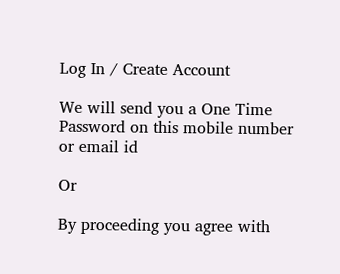Log In / Create Account

We will send you a One Time Password on this mobile number or email id

Or

By proceeding you agree with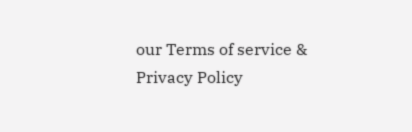our Terms of service & Privacy Policy